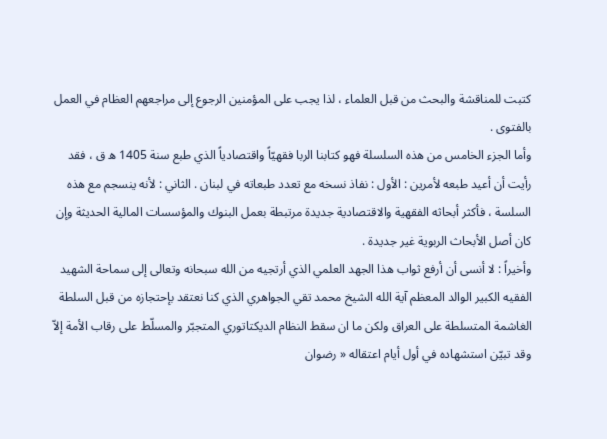كتبت للمناقشة والبحث من قبل العلماء ، لذا يجب على المؤمنين الرجوع إلى مراجعهم العظام في العمل بالفتوى .
وأما الجزء الخامس من هذه السلسلة فهو كتابنا الربا فقهيّاً واقتصادياً الذي طبع سنة 1405 ه ق ، فقد رأيت أن أعيد طبعه لأمرين : الأول : نفاذ نسخه مع تعدد طبعاته في لبنان . الثاني : لأنه ينسجم مع هذه السلسة ، فأكثر أبحاثه الفقهية والاقتصادية جديدة مرتبطة بعمل البنوك والمؤسسات المالية الحديثة وإن كان أصل الأبحاث الربوية غير جديدة .
وأخيراً : لا أنسى أن أرفع ثواب هذا الجهد العلمي الذي أرتجيه من الله سبحانه وتعالى إلى سماحة الشهيد الفقيه الكبير الوالد المعظم آية الله الشيخ محمد تقي الجواهري الذي كنا نعتقد بإحتجازه من قبل السلطة الغاشمة المتسلطة على العراق ولكن ما ان سقط النظام الديكتاتوري المتجبّر والمسلّط على رقاب الأمة إلاّ وقد تبيّن استشهاده في أول أيام اعتقاله « رضوان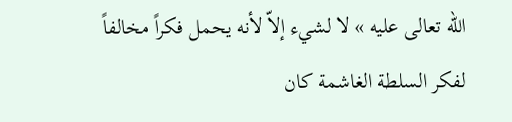الله تعالى عليه » لا لشيء إلاّ لأنه يحمل فكراً مخالفاً لفكر السلطة الغاشمة كان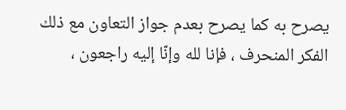يصرح به كما يصرح بعدم جواز التعاون مع ذلك الفكر المنحرف ، فإنا لله وإنّا إليه راجعون ،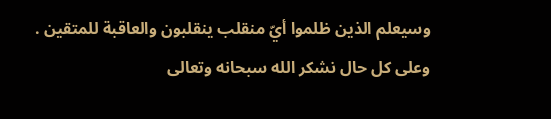وسيعلم الذين ظلموا أيّ منقلب ينقلبون والعاقبة للمتقين .
وعلى كل حال نشكر الله سبحانه وتعالى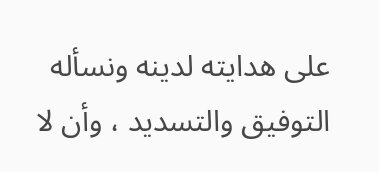على هدايته لدينه ونسأله التوفيق والتسديد ، وأن لا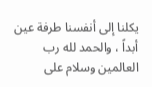يكلنا إلى أنفسنا طرفة عين أبداً ، والحمد لله رب العالمين وسلام على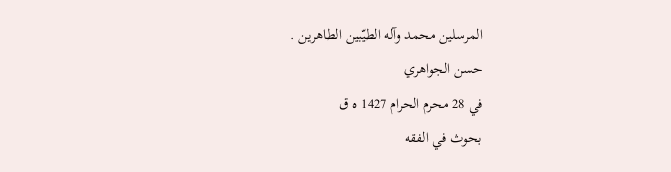المرسلين محمد وآله الطيّبين الطاهرين .
حسن الجواهري
في 28 محرم الحرام 1427 ه ق
بحوث في الفقه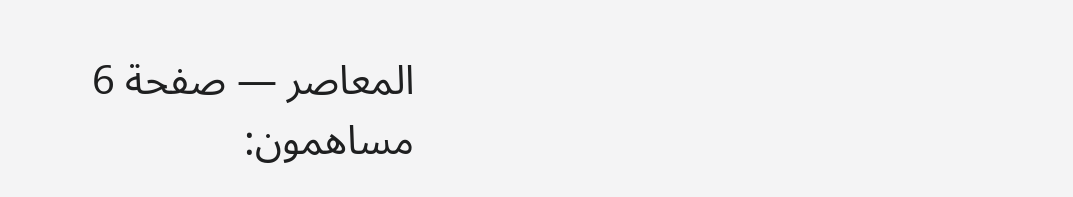المعاصر — صفحة 6
مساهمون: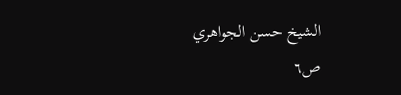الشيخ حسن الجواهري
ص٦